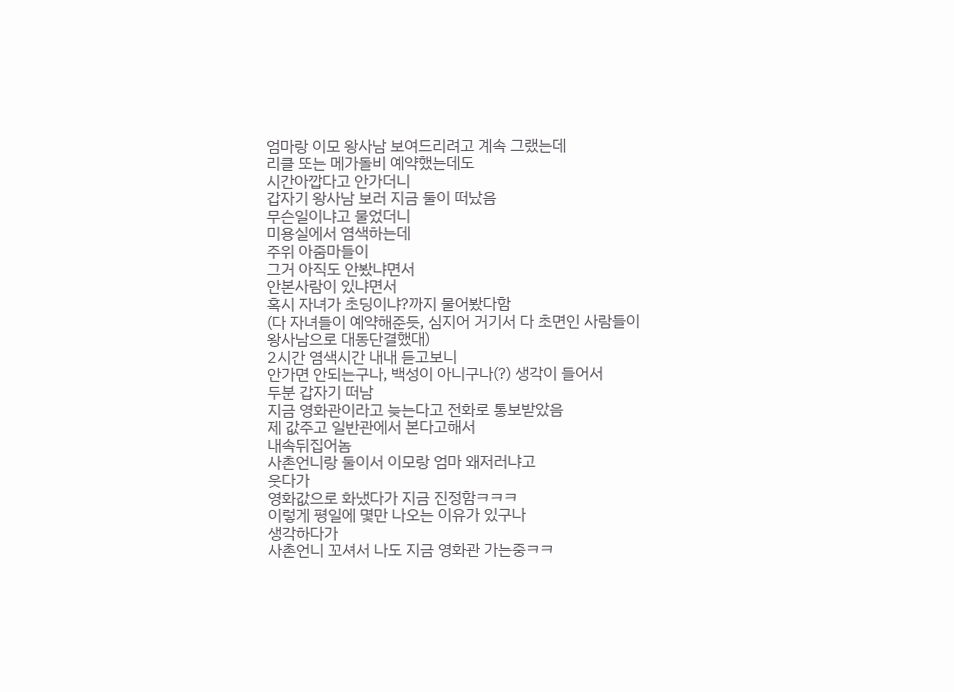엄마랑 이모 왕사남 보여드리려고 계속 그랬는데
리클 또는 메가돌비 예약했는데도
시간아깝다고 안가더니
갑자기 왕사남 보러 지금 둘이 떠났음
무슨일이냐고 물었더니
미용실에서 염색하는데
주위 아줌마들이
그거 아직도 안봤냐면서
안본사람이 있냐면서
혹시 자녀가 초딩이냐?까지 물어봤다함
(다 자녀들이 예약해준듯, 심지어 거기서 다 초면인 사람들이 왕사남으로 대동단결했대)
2시간 염색시간 내내 듣고보니
안가면 안되는구나, 백성이 아니구나(?) 생각이 들어서
두분 갑자기 떠남
지금 영화관이라고 늦는다고 전화로 통보받았음
제 값주고 일반관에서 본다고해서
내속뒤집어놈
사촌언니랑 둘이서 이모랑 엄마 왜저러냐고
웃다가
영화값으로 화냈다가 지금 진정함ㅋㅋㅋ
이렇게 평일에 몇만 나오는 이유가 있구나
생각하다가
사촌언니 꼬셔서 나도 지금 영화관 가는중ㅋㅋ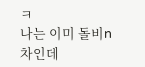ㅋ
나는 이미 돌비n차인데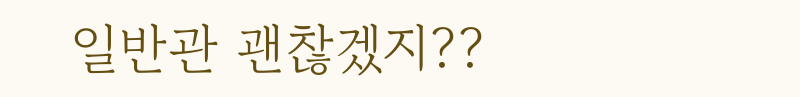일반관 괜찮겠지??